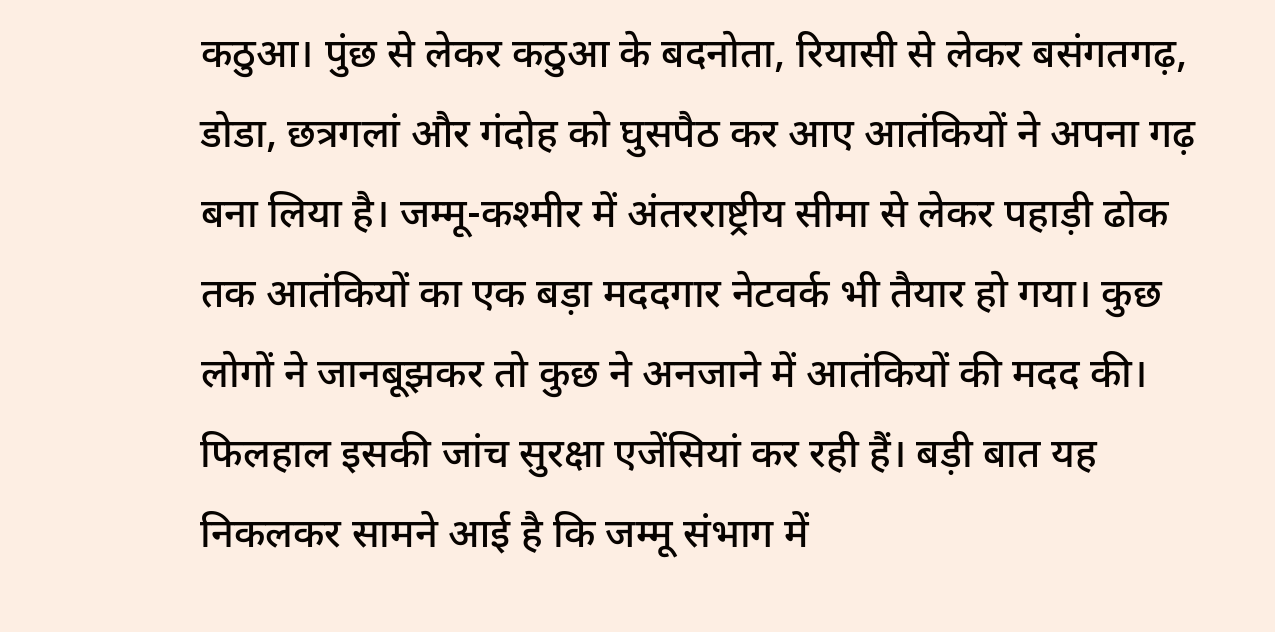कठुआ। पुंछ से लेकर कठुआ के बदनोता, रियासी से लेकर बसंगतगढ़, डोडा, छत्रगलां और गंदोह को घुसपैठ कर आए आतंकियों ने अपना गढ़ बना लिया है। जम्मू-कश्मीर में अंतरराष्ट्रीय सीमा से लेकर पहाड़ी ढोक तक आतंकियों का एक बड़ा मददगार नेटवर्क भी तैयार हो गया। कुछ लोगों ने जानबूझकर तो कुछ ने अनजाने में आतंकियों की मदद की। फिलहाल इसकी जांच सुरक्षा एजेंसियां कर रही हैं। बड़ी बात यह निकलकर सामने आई है कि जम्मू संभाग में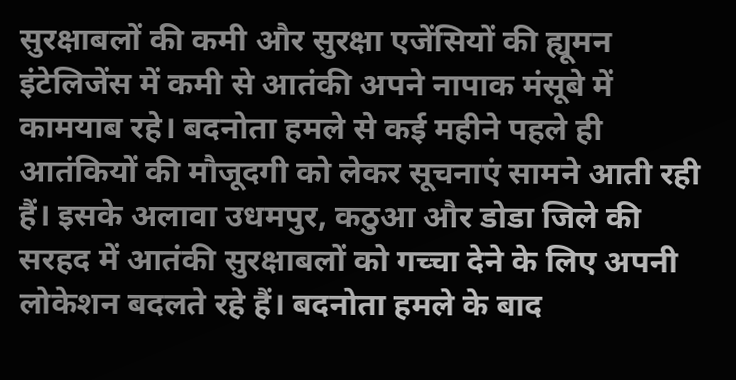सुरक्षाबलों की कमी और सुरक्षा एजेंसियों की ह्यूमन इंटेलिजेंस में कमी से आतंकी अपने नापाक मंसूबे में कामयाब रहे। बदनोता हमले से कई महीने पहले ही आतंकियों की मौजूदगी को लेकर सूचनाएं सामने आती रही हैं। इसके अलावा उधमपुर, कठुआ और डोडा जिले की सरहद में आतंकी सुरक्षाबलों को गच्चा देने के लिए अपनी लोकेशन बदलते रहे हैं। बदनोता हमले के बाद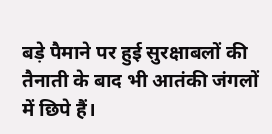बड़े पैमाने पर हुई सुरक्षाबलों की तैनाती के बाद भी आतंकी जंगलों में छिपे हैं।